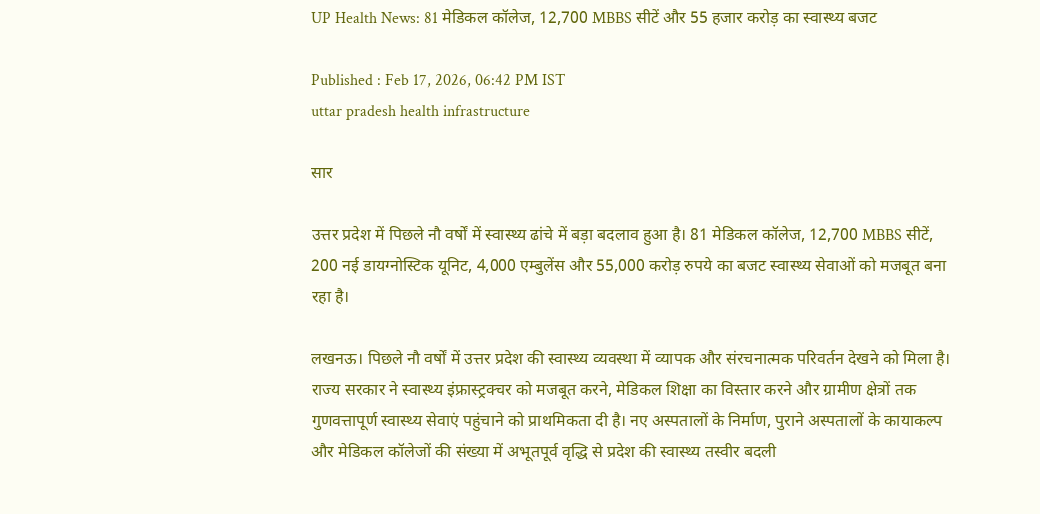UP Health News: 81 मेडिकल कॉलेज, 12,700 MBBS सीटें और 55 हजार करोड़ का स्वास्थ्य बजट

Published : Feb 17, 2026, 06:42 PM IST
uttar pradesh health infrastructure

सार

उत्तर प्रदेश में पिछले नौ वर्षों में स्वास्थ्य ढांचे में बड़ा बदलाव हुआ है। 81 मेडिकल कॉलेज, 12,700 MBBS सीटें, 200 नई डायग्नोस्टिक यूनिट, 4,000 एम्बुलेंस और 55,000 करोड़ रुपये का बजट स्वास्थ्य सेवाओं को मजबूत बना रहा है।

लखनऊ। पिछले नौ वर्षों में उत्तर प्रदेश की स्वास्थ्य व्यवस्था में व्यापक और संरचनात्मक परिवर्तन देखने को मिला है। राज्य सरकार ने स्वास्थ्य इंफ्रास्ट्रक्चर को मजबूत करने, मेडिकल शिक्षा का विस्तार करने और ग्रामीण क्षेत्रों तक गुणवत्तापूर्ण स्वास्थ्य सेवाएं पहुंचाने को प्राथमिकता दी है। नए अस्पतालों के निर्माण, पुराने अस्पतालों के कायाकल्प और मेडिकल कॉलेजों की संख्या में अभूतपूर्व वृद्धि से प्रदेश की स्वास्थ्य तस्वीर बदली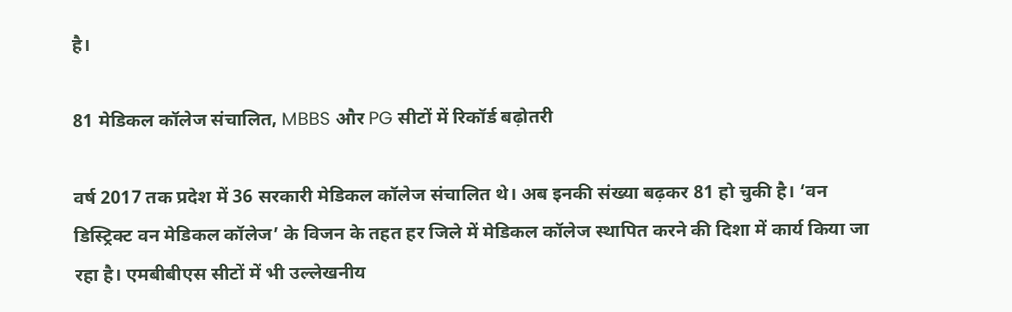है।

81 मेडिकल कॉलेज संचालित, MBBS और PG सीटों में रिकॉर्ड बढ़ोतरी

वर्ष 2017 तक प्रदेश में 36 सरकारी मेडिकल कॉलेज संचालित थे। अब इनकी संख्या बढ़कर 81 हो चुकी है। ‘वन डिस्ट्रिक्ट वन मेडिकल कॉलेज’ के विजन के तहत हर जिले में मेडिकल कॉलेज स्थापित करने की दिशा में कार्य किया जा रहा है। एमबीबीएस सीटों में भी उल्लेखनीय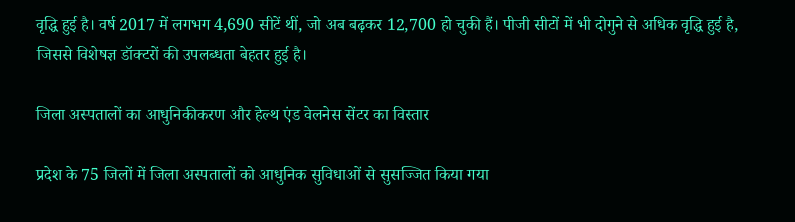वृद्धि हुई है। वर्ष 2017 में लगभग 4,690 सीटें थीं, जो अब बढ़कर 12,700 हो चुकी हैं। पीजी सीटों में भी दोगुने से अधिक वृद्धि हुई है, जिससे विशेषज्ञ डॉक्टरों की उपलब्धता बेहतर हुई है।

जिला अस्पतालों का आधुनिकीकरण और हेल्थ एंड वेलनेस सेंटर का विस्तार

प्रदेश के 75 जिलों में जिला अस्पतालों को आधुनिक सुविधाओं से सुसज्जित किया गया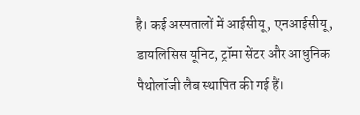है। कई अस्पतालों में आईसीयू, एनआईसीयू, डायलिसिस यूनिट, ट्रॉमा सेंटर और आधुनिक पैथोलॉजी लैब स्थापित की गई हैं।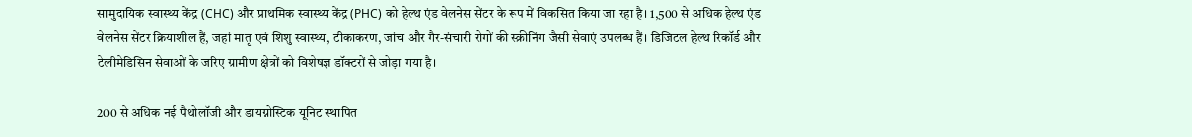सामुदायिक स्वास्थ्य केंद्र (CHC) और प्राथमिक स्वास्थ्य केंद्र (PHC) को हेल्थ एंड वेलनेस सेंटर के रूप में विकसित किया जा रहा है। 1,500 से अधिक हेल्थ एंड वेलनेस सेंटर क्रियाशील हैं, जहां मातृ एवं शिशु स्वास्थ्य, टीकाकरण, जांच और गैर-संचारी रोगों की स्क्रीनिंग जैसी सेवाएं उपलब्ध हैं। डिजिटल हेल्थ रिकॉर्ड और टेलीमेडिसिन सेवाओं के जरिए ग्रामीण क्षेत्रों को विशेषज्ञ डॉक्टरों से जोड़ा गया है।

200 से अधिक नई पैथोलॉजी और डायग्नोस्टिक यूनिट स्थापित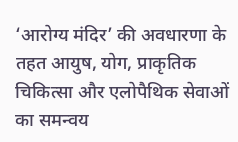‘आरोग्य मंदिर’ की अवधारणा के तहत आयुष, योग, प्राकृतिक चिकित्सा और एलोपैथिक सेवाओं का समन्वय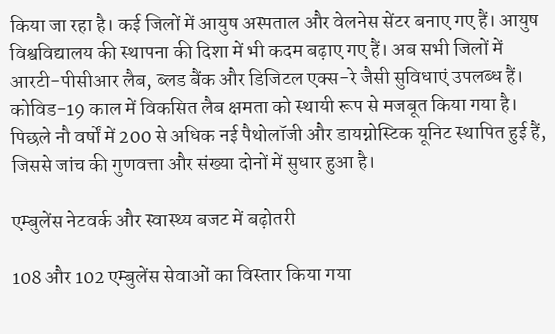किया जा रहा है। कई जिलों में आयुष अस्पताल और वेलनेस सेंटर बनाए गए हैं। आयुष विश्वविद्यालय की स्थापना की दिशा में भी कदम बढ़ाए गए हैं। अब सभी जिलों में आरटी-पीसीआर लैब, ब्लड बैंक और डिजिटल एक्स-रे जैसी सुविधाएं उपलब्ध हैं। कोविड-19 काल में विकसित लैब क्षमता को स्थायी रूप से मजबूत किया गया है। पिछले नौ वर्षों में 200 से अधिक नई पैथोलॉजी और डायग्नोस्टिक यूनिट स्थापित हुई हैं, जिससे जांच की गुणवत्ता और संख्या दोनों में सुधार हुआ है।

एम्बुलेंस नेटवर्क और स्वास्थ्य बजट में बढ़ोतरी

108 और 102 एम्बुलेंस सेवाओं का विस्तार किया गया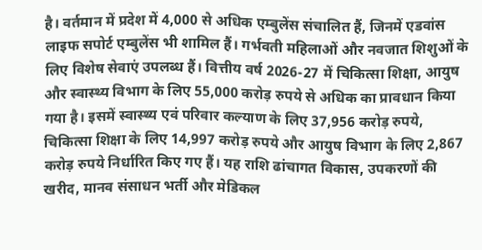है। वर्तमान में प्रदेश में 4,000 से अधिक एम्बुलेंस संचालित हैं, जिनमें एडवांस लाइफ सपोर्ट एम्बुलेंस भी शामिल हैं। गर्भवती महिलाओं और नवजात शिशुओं के लिए विशेष सेवाएं उपलब्ध हैं। वित्तीय वर्ष 2026-27 में चिकित्सा शिक्षा, आयुष और स्वास्थ्य विभाग के लिए 55,000 करोड़ रुपये से अधिक का प्रावधान किया गया है। इसमें स्वास्थ्य एवं परिवार कल्याण के लिए 37,956 करोड़ रुपये, चिकित्सा शिक्षा के लिए 14,997 करोड़ रुपये और आयुष विभाग के लिए 2,867 करोड़ रुपये निर्धारित किए गए हैं। यह राशि ढांचागत विकास, उपकरणों की खरीद, मानव संसाधन भर्ती और मेडिकल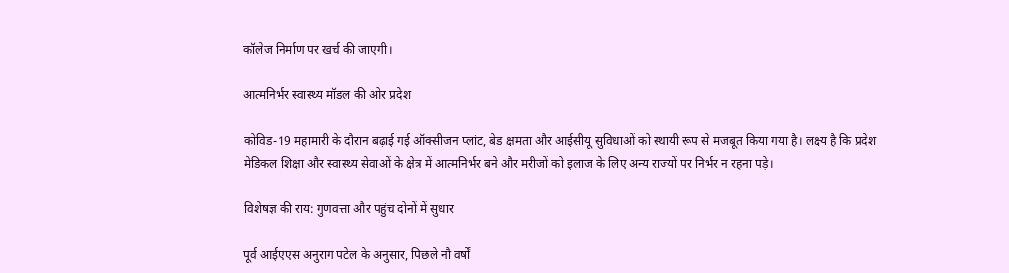कॉलेज निर्माण पर खर्च की जाएगी।

आत्मनिर्भर स्वास्थ्य मॉडल की ओर प्रदेश

कोविड-19 महामारी के दौरान बढ़ाई गई ऑक्सीजन प्लांट, बेड क्षमता और आईसीयू सुविधाओं को स्थायी रूप से मजबूत किया गया है। लक्ष्य है कि प्रदेश मेडिकल शिक्षा और स्वास्थ्य सेवाओं के क्षेत्र में आत्मनिर्भर बने और मरीजों को इलाज के लिए अन्य राज्यों पर निर्भर न रहना पड़े।

विशेषज्ञ की राय: गुणवत्ता और पहुंच दोनों में सुधार

पूर्व आईएएस अनुराग पटेल के अनुसार, पिछले नौ वर्षों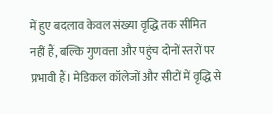में हुए बदलाव केवल संख्या वृद्धि तक सीमित नहीं हैं, बल्कि गुणवत्ता और पहुंच दोनों स्तरों पर प्रभावी हैं। मेडिकल कॉलेजों और सीटों में वृद्धि से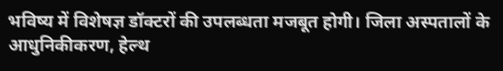भविष्य में विशेषज्ञ डॉक्टरों की उपलब्धता मजबूत होगी। जिला अस्पतालों के आधुनिकीकरण, हेल्थ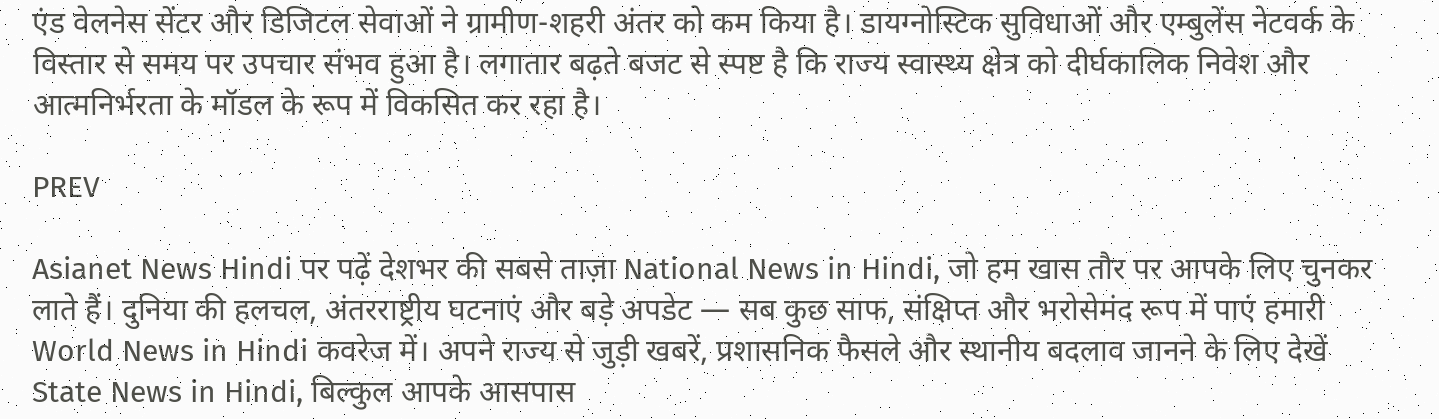एंड वेलनेस सेंटर और डिजिटल सेवाओं ने ग्रामीण-शहरी अंतर को कम किया है। डायग्नोस्टिक सुविधाओं और एम्बुलेंस नेटवर्क के विस्तार से समय पर उपचार संभव हुआ है। लगातार बढ़ते बजट से स्पष्ट है कि राज्य स्वास्थ्य क्षेत्र को दीर्घकालिक निवेश और आत्मनिर्भरता के मॉडल के रूप में विकसित कर रहा है।

PREV

Asianet News Hindi पर पढ़ें देशभर की सबसे ताज़ा National News in Hindi, जो हम खास तौर पर आपके लिए चुनकर लाते हैं। दुनिया की हलचल, अंतरराष्ट्रीय घटनाएं और बड़े अपडेट — सब कुछ साफ, संक्षिप्त और भरोसेमंद रूप में पाएं हमारी World News in Hindi कवरेज में। अपने राज्य से जुड़ी खबरें, प्रशासनिक फैसले और स्थानीय बदलाव जानने के लिए देखें State News in Hindi, बिल्कुल आपके आसपास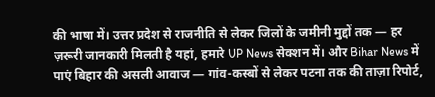की भाषा में। उत्तर प्रदेश से राजनीति से लेकर जिलों के जमीनी मुद्दों तक — हर ज़रूरी जानकारी मिलती है यहां, हमारे UP News सेक्शन में। और Bihar News में पाएं बिहार की असली आवाज — गांव-कस्बों से लेकर पटना तक की ताज़ा रिपोर्ट,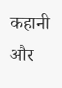कहानी और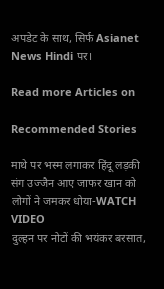अपडेट के साथ, सिर्फ Asianet News Hindi पर।

Read more Articles on

Recommended Stories

माथे पर भस्म लगाकर हिंदू लड़की संग उज्जैन आए जाफर खान को लोगों ने जमकर धोया-WATCH VIDEO
दुल्हन पर नोटों की भयंकर बरसात,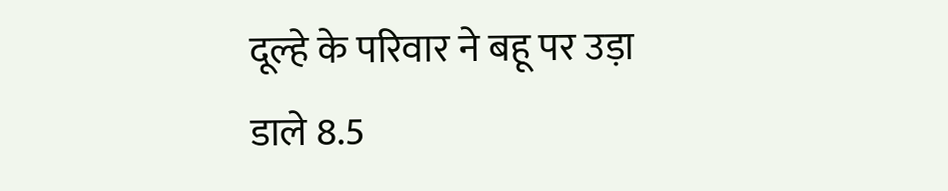दूल्हे के परिवार ने बहू पर उड़ा डाले 8.5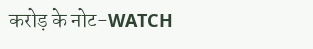करोड़ के नोट-WATCH